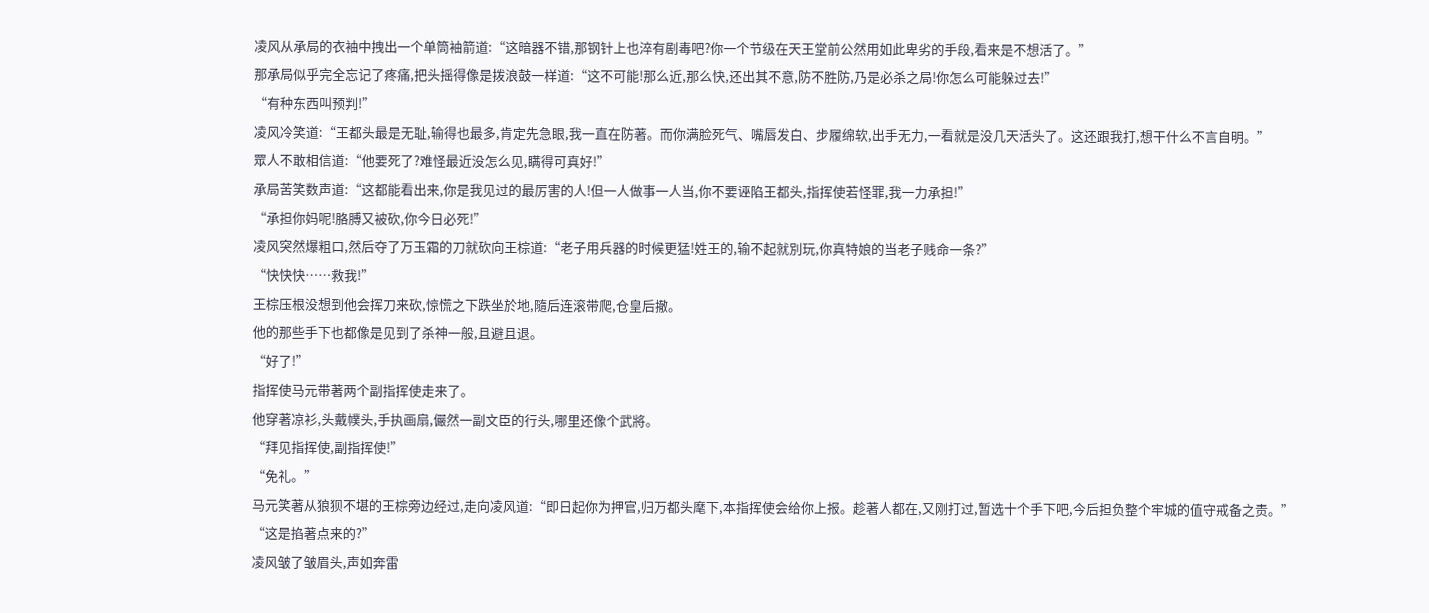凌风从承局的衣袖中拽出一个单筒袖箭道:“这暗器不错,那钢针上也淬有剧毒吧?你一个节级在天王堂前公然用如此卑劣的手段,看来是不想活了。”
那承局似乎完全忘记了疼痛,把头摇得像是拨浪鼓一样道:“这不可能!那么近,那么快,还出其不意,防不胜防,乃是必杀之局!你怎么可能躲过去!”
“有种东西叫预判!”
凌风冷笑道:“王都头最是无耻,输得也最多,肯定先急眼,我一直在防著。而你满脸死气、嘴唇发白、步履绵软,出手无力,一看就是没几天活头了。这还跟我打,想干什么不言自明。”
眾人不敢相信道:“他要死了?难怪最近没怎么见,瞒得可真好!”
承局苦笑数声道:“这都能看出来,你是我见过的最厉害的人!但一人做事一人当,你不要诬陷王都头,指挥使若怪罪,我一力承担!”
“承担你妈呢!胳膊又被砍,你今日必死!”
凌风突然爆粗口,然后夺了万玉霜的刀就砍向王棕道:“老子用兵器的时候更猛!姓王的,输不起就別玩,你真特娘的当老子贱命一条?”
“快快快……救我!”
王棕压根没想到他会挥刀来砍,惊慌之下跌坐於地,隨后连滚带爬,仓皇后撤。
他的那些手下也都像是见到了杀神一般,且避且退。
“好了!”
指挥使马元带著两个副指挥使走来了。
他穿著凉衫,头戴幞头,手执画扇,儼然一副文臣的行头,哪里还像个武將。
“拜见指挥使,副指挥使!”
“免礼。”
马元笑著从狼狈不堪的王棕旁边经过,走向凌风道:“即日起你为押官,归万都头麾下,本指挥使会给你上报。趁著人都在,又刚打过,暂选十个手下吧,今后担负整个牢城的值守戒备之责。”
“这是掐著点来的?”
凌风皱了皱眉头,声如奔雷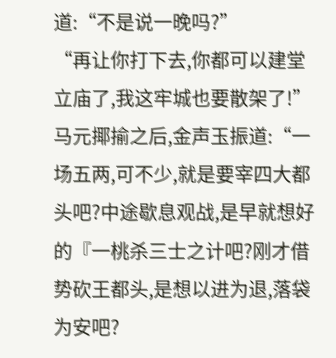道:“不是说一晚吗?”
“再让你打下去,你都可以建堂立庙了,我这牢城也要散架了!”
马元揶揄之后,金声玉振道:“一场五两,可不少,就是要宰四大都头吧?中途歇息观战,是早就想好的『一桃杀三士之计吧?刚才借势砍王都头,是想以进为退,落袋为安吧?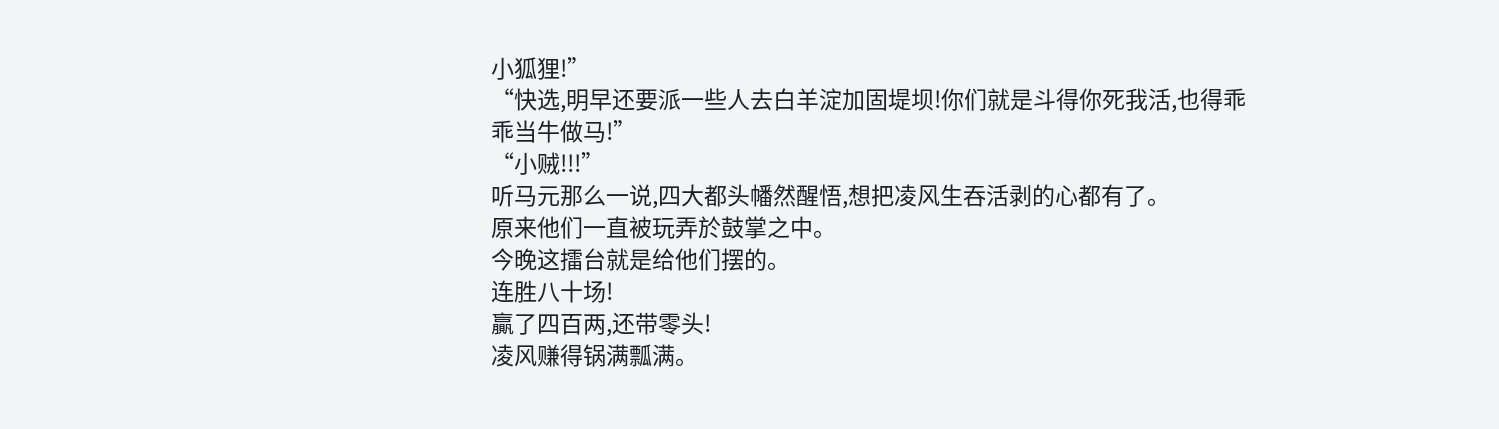小狐狸!”
“快选,明早还要派一些人去白羊淀加固堤坝!你们就是斗得你死我活,也得乖乖当牛做马!”
“小贼!!!”
听马元那么一说,四大都头幡然醒悟,想把凌风生吞活剥的心都有了。
原来他们一直被玩弄於鼓掌之中。
今晚这擂台就是给他们摆的。
连胜八十场!
贏了四百两,还带零头!
凌风赚得锅满瓢满。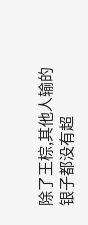除了王棕,其他人输的银子都没有超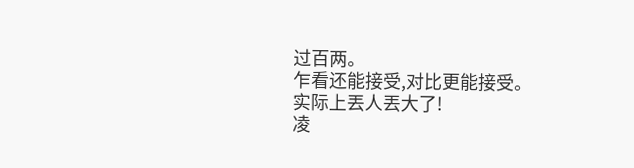过百两。
乍看还能接受,对比更能接受。
实际上丟人丟大了!
凌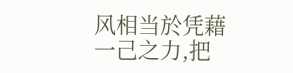风相当於凭藉一己之力,把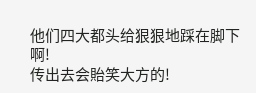他们四大都头给狠狠地踩在脚下啊!
传出去会貽笑大方的!